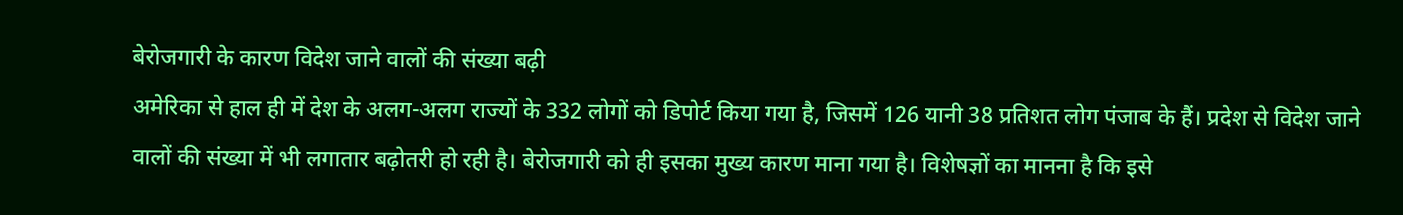बेरोजगारी के कारण विदेश जाने वालों की संख्या बढ़ी
अमेरिका से हाल ही में देश के अलग-अलग राज्यों के 332 लोगों को डिपोर्ट किया गया है, जिसमें 126 यानी 38 प्रतिशत लोग पंजाब के हैं। प्रदेश से विदेश जाने वालों की संख्या में भी लगातार बढ़ोतरी हो रही है। बेरोजगारी को ही इसका मुख्य कारण माना गया है। विशेषज्ञों का मानना है कि इसे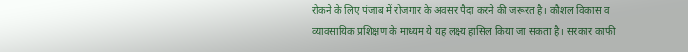रोकने के लिए पंजाब में रोजगार के अवसर पैदा करने की जरूरत है। कौशल विकास व व्यावसायिक प्रशिक्षण के माध्यम ये यह लक्ष्य हासिल किया जा सकता है। सरकार काफी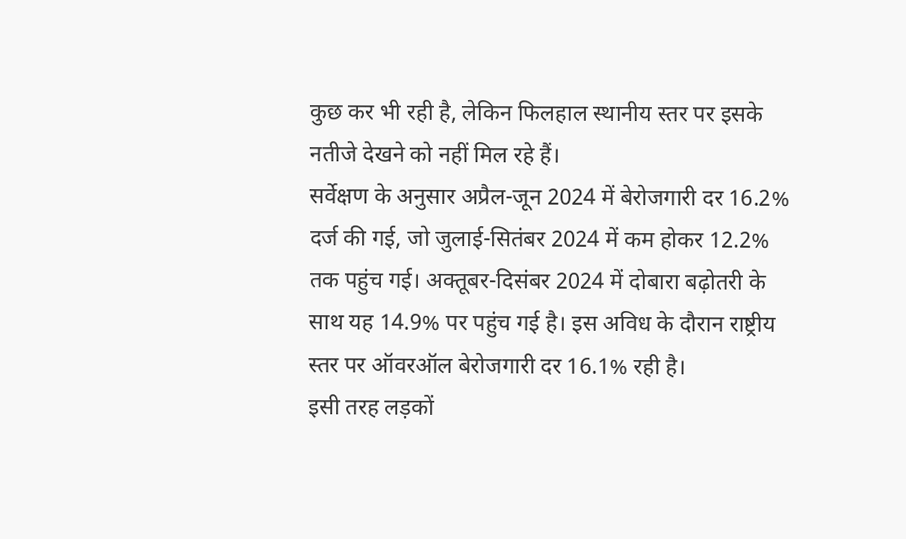कुछ कर भी रही है, लेकिन फिलहाल स्थानीय स्तर पर इसके नतीजे देखने को नहीं मिल रहे हैं।
सर्वेक्षण के अनुसार अप्रैल-जून 2024 में बेरोजगारी दर 16.2% दर्ज की गई, जो जुलाई-सितंबर 2024 में कम होकर 12.2% तक पहुंच गई। अक्तूबर-दिसंबर 2024 में दोबारा बढ़ोतरी के साथ यह 14.9% पर पहुंच गई है। इस अविध के दौरान राष्ट्रीय स्तर पर ऑवरऑल बेरोजगारी दर 16.1% रही है।
इसी तरह लड़कों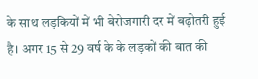के साथ लड़कियों में भी बेरोजगारी दर में बढ़ोतरी हुई है। अगर 15 से 29 वर्ष के के लड़कों की बात की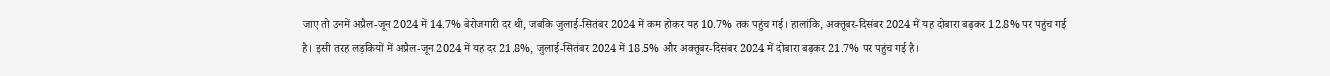जाए तो उनमें अप्रैल-जून 2024 में 14.7% बेरोजगारी दर थी, जबकि जुलाई-सितंबर 2024 में कम होकर यह 10.7% तक पहुंच गई। हालांकि, अक्तूबर-दिसंबर 2024 में यह दोबारा बढ़कर 12.8% पर पहुंच गई है। इसी तरह लड़कियों में अप्रैल-जून 2024 में यह दर 21.8%, जुलाई-सितंबर 2024 में 18.5% और अक्तूबर-दिसंबर 2024 में दोबारा बढ़कर 21.7% पर पहुंच गई है।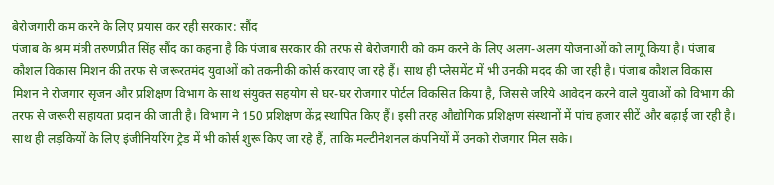बेरोजगारी कम करने के लिए प्रयास कर रही सरकार: सौंद
पंजाब के श्रम मंत्री तरुणप्रीत सिंह सौंद का कहना है कि पंजाब सरकार की तरफ से बेरोजगारी को कम करने के लिए अलग-अलग योजनाओं को लागू किया है। पंजाब कौशल विकास मिशन की तरफ से जरूरतमंद युवाओं को तकनीकी कोर्स करवाए जा रहे हैं। साथ ही प्लेसमेंट में भी उनकी मदद की जा रही है। पंजाब कौशल विकास मिशन ने रोजगार सृजन और प्रशिक्षण विभाग के साथ संयुक्त सहयोग से घर-घर रोजगार पोर्टल विकसित किया है, जिससे जरिये आवेदन करने वाले युवाओं को विभाग की तरफ से जरूरी सहायता प्रदान की जाती है। विभाग ने 150 प्रशिक्षण केंद्र स्थापित किए हैं। इसी तरह औद्योगिक प्रशिक्षण संस्थानों में पांच हजार सीटें और बढ़ाई जा रही है। साथ ही लड़कियों के लिए इंजीनियरिंग ट्रेड में भी कोर्स शुरू किए जा रहे हैं, ताकि मल्टीनेशनल कंपनियों में उनको रोजगार मिल सके।